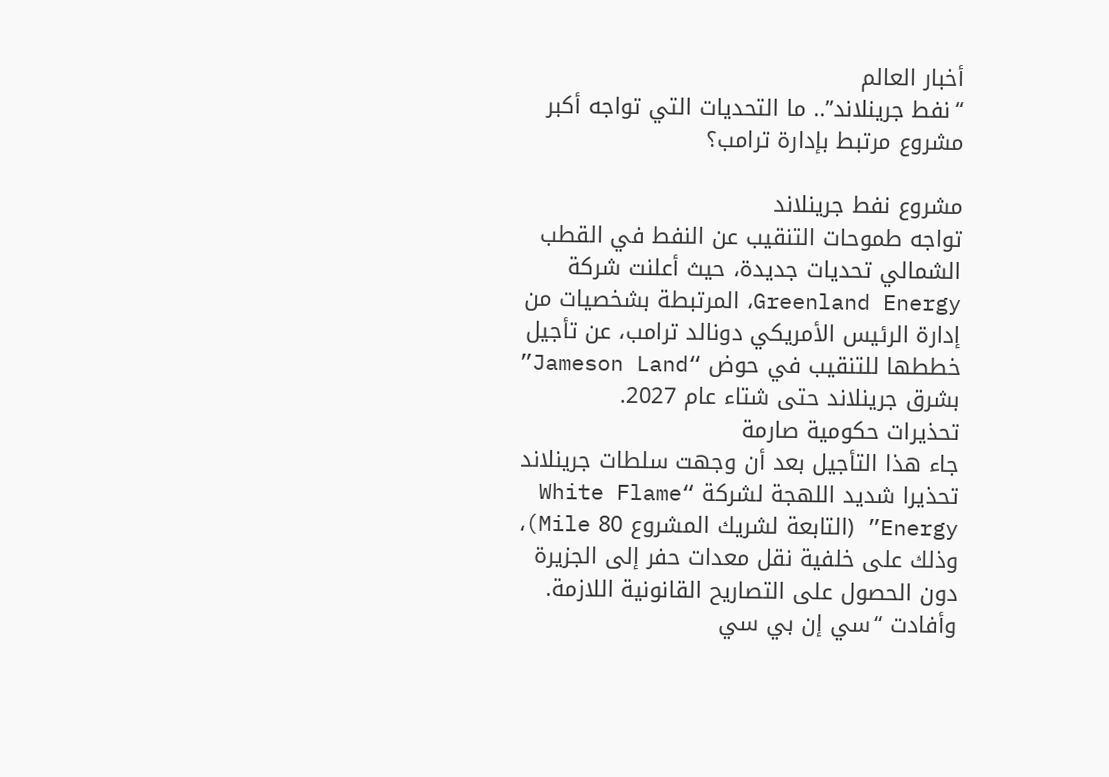أخبار العالم
“نفط جرينلاند”.. ما التحديات التي تواجه أكبر مشروع مرتبط بإدارة ترامب؟

مشروع نفط جرينلاند
تواجه طموحات التنقيب عن النفط في القطب الشمالي تحديات جديدة، حيث أعلنت شركة Greenland Energy، المرتبطة بشخصيات من إدارة الرئيس الأمريكي دونالد ترامب، عن تأجيل خططها للتنقيب في حوض “Jameson Land” بشرق جرينلاند حتى شتاء عام 2027.
تحذيرات حكومية صارمة
جاء هذا التأجيل بعد أن وجهت سلطات جرينلاند تحذيرا شديد اللهجة لشركة “White Flame Energy” (التابعة لشريك المشروع 80 Mile)، وذلك على خلفية نقل معدات حفر إلى الجزيرة دون الحصول على التصاريح القانونية اللازمة.
وأفادت “سي إن بي سي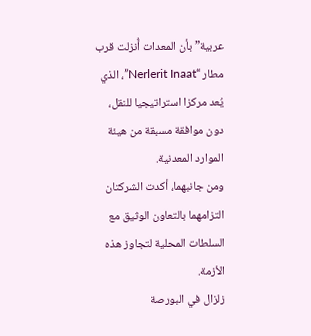عربية” بأن المعدات أُنزلت قرب مطار “Nerlerit Inaat”، الذي يُعد مركزا استراتيجيا للنقل، دون موافقة مسبقة من هيئة الموارد المعدنية.
ومن جانبهما، أكدت الشركتان التزامهما بالتعاون الوثيق مع السلطات المحلية لتجاوز هذه الأزمة.
زلزال في البورصة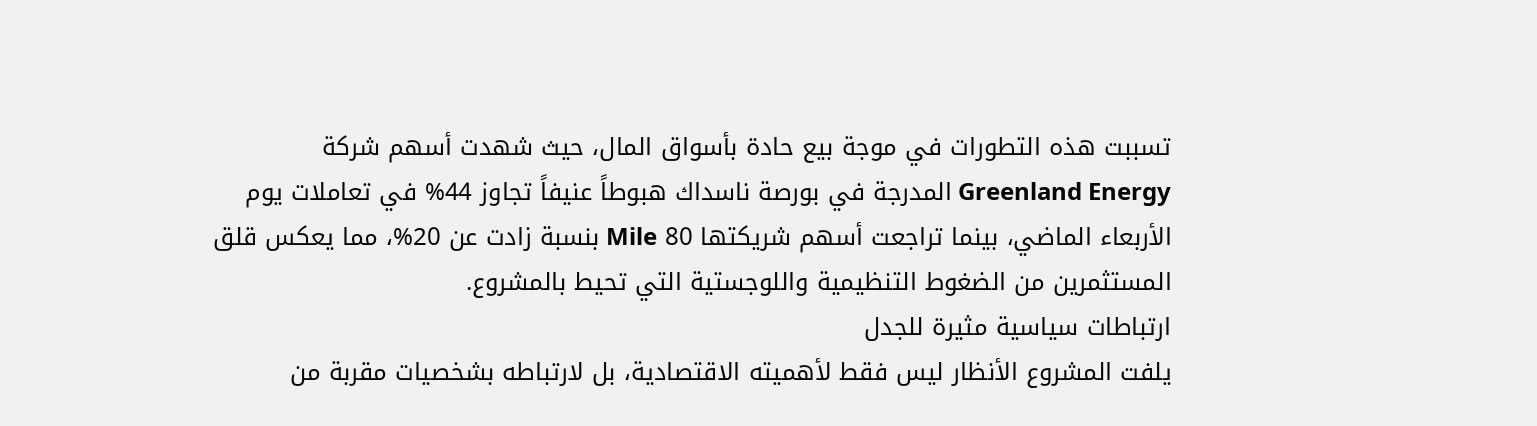تسببت هذه التطورات في موجة بيع حادة بأسواق المال، حيث شهدت أسهم شركة Greenland Energy المدرجة في بورصة ناسداك هبوطاً عنيفاً تجاوز 44% في تعاملات يوم الأربعاء الماضي، بينما تراجعت أسهم شريكتها 80 Mile بنسبة زادت عن 20%، مما يعكس قلق المستثمرين من الضغوط التنظيمية واللوجستية التي تحيط بالمشروع.
ارتباطات سياسية مثيرة للجدل
يلفت المشروع الأنظار ليس فقط لأهميته الاقتصادية، بل لارتباطه بشخصيات مقربة من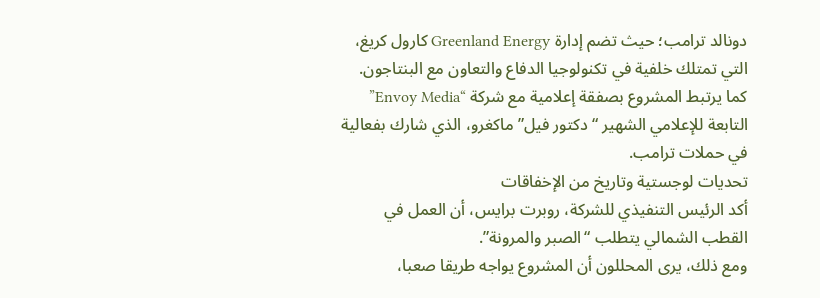دونالد ترامب؛ حيث تضم إدارة Greenland Energy كارول كريغ، التي تمتلك خلفية في تكنولوجيا الدفاع والتعاون مع البنتاجون.
كما يرتبط المشروع بصفقة إعلامية مع شركة “Envoy Media” التابعة للإعلامي الشهير “دكتور فيل” ماكغرو، الذي شارك بفعالية في حملات ترامب.
تحديات لوجستية وتاريخ من الإخفاقات
أكد الرئيس التنفيذي للشركة، روبرت برايس، أن العمل في القطب الشمالي يتطلب “الصبر والمرونة”.
ومع ذلك، يرى المحللون أن المشروع يواجه طريقا صعبا،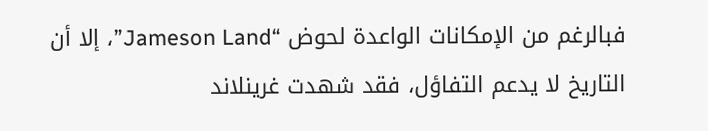فبالرغم من الإمكانات الواعدة لحوض “Jameson Land”، إلا أن التاريخ لا يدعم التفاؤل، فقد شهدت غرينلاند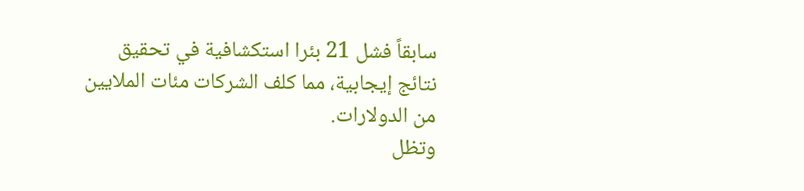سابقاً فشل 21 بئرا استكشافية في تحقيق نتائج إيجابية، مما كلف الشركات مئات الملايين من الدولارات.
وتظل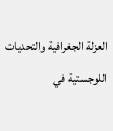العزلة الجغرافية والتحديات اللوجستية في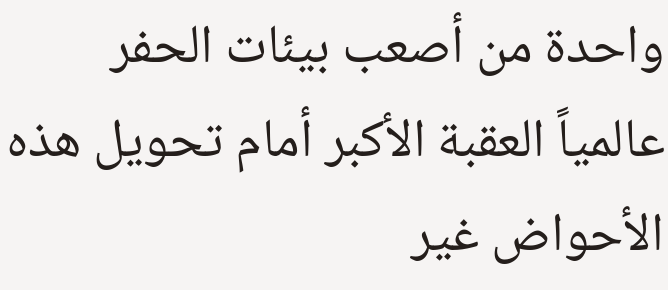واحدة من أصعب بيئات الحفر عالمياً العقبة الأكبر أمام تحويل هذه الأحواض غير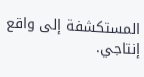المستكشفة إلى واقع إنتاجي.